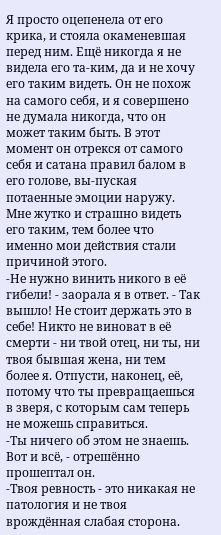Я просто оцепенела от его крика, и стояла окаменевшая перед ним. Ещё никогда я не видела его та-ким, да и не хочу его таким видеть. Он не похож на самого себя, и я совершено не думала никогда, что он может таким быть. В этот момент он отрекся от самого себя и сатана правил балом в его голове, вы-пуская потаенные эмоции наружу. Мне жутко и страшно видеть его таким, тем более что именно мои действия стали причиной этого.
-Не нужно винить никого в её гибели! - заорала я в ответ. - Так вышло! Не стоит держать это в себе! Никто не виноват в её смерти - ни твой отец, ни ты, ни твоя бывшая жена, ни тем более я. Отпусти, наконец, её, потому что ты превращаешься в зверя, с которым сам теперь не можешь справиться.
-Ты ничего об этом не знаешь. Вот и всё, - отрешённо прошептал он.
-Твоя ревность - это никакая не патология и не твоя врождённая слабая сторона.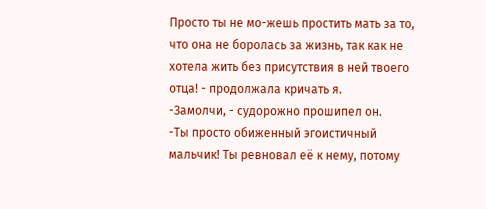Просто ты не мо-жешь простить мать за то, что она не боролась за жизнь, так как не хотела жить без присутствия в ней твоего отца! - продолжала кричать я.
-Замолчи, - судорожно прошипел он.
-Ты просто обиженный эгоистичный мальчик! Ты ревновал её к нему, потому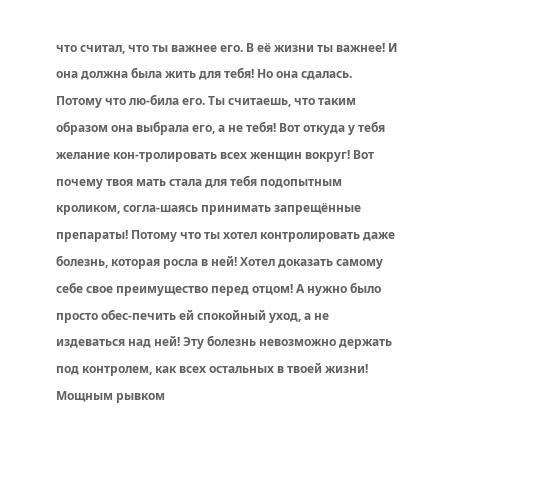что считал, что ты важнее его. В её жизни ты важнее! И она должна была жить для тебя! Но она сдалась. Потому что лю-била его. Ты считаешь, что таким образом она выбрала его, а не тебя! Вот откуда у тебя желание кон-тролировать всех женщин вокруг! Вот почему твоя мать стала для тебя подопытным кроликом, согла-шаясь принимать запрещённые препараты! Потому что ты хотел контролировать даже болезнь, которая росла в ней! Хотел доказать самому себе свое преимущество перед отцом! А нужно было просто обес-печить ей спокойный уход, а не издеваться над ней! Эту болезнь невозможно держать под контролем, как всех остальных в твоей жизни!
Мощным рывком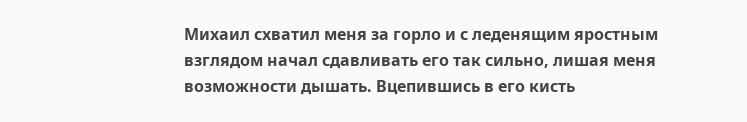Михаил схватил меня за горло и с леденящим яростным взглядом начал сдавливать его так сильно, лишая меня возможности дышать. Вцепившись в его кисть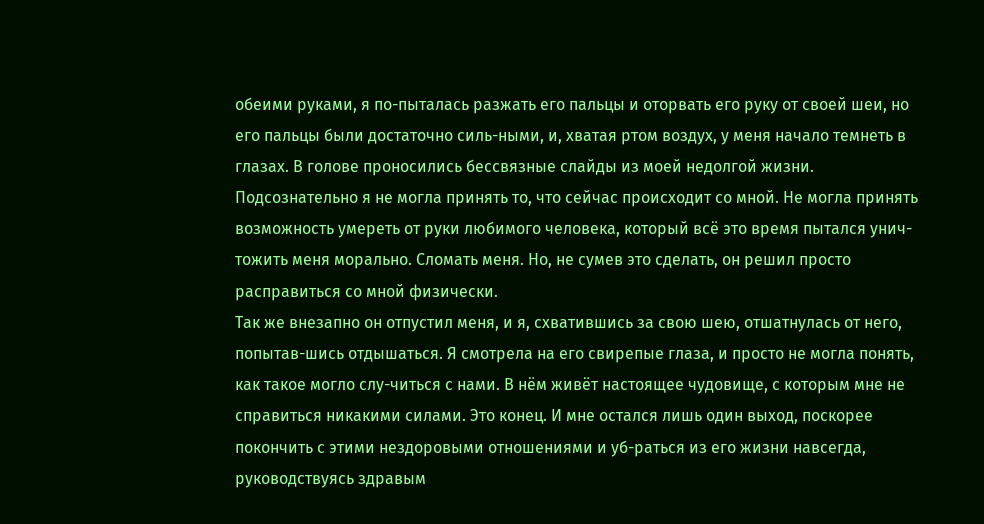обеими руками, я по-пыталась разжать его пальцы и оторвать его руку от своей шеи, но его пальцы были достаточно силь-ными, и, хватая ртом воздух, у меня начало темнеть в глазах. В голове проносились бессвязные слайды из моей недолгой жизни. Подсознательно я не могла принять то, что сейчас происходит со мной. Не могла принять возможность умереть от руки любимого человека, который всё это время пытался унич-тожить меня морально. Сломать меня. Но, не сумев это сделать, он решил просто расправиться со мной физически.
Так же внезапно он отпустил меня, и я, схватившись за свою шею, отшатнулась от него, попытав-шись отдышаться. Я смотрела на его свирепые глаза, и просто не могла понять, как такое могло слу-читься с нами. В нём живёт настоящее чудовище, с которым мне не справиться никакими силами. Это конец. И мне остался лишь один выход, поскорее покончить с этими нездоровыми отношениями и уб-раться из его жизни навсегда, руководствуясь здравым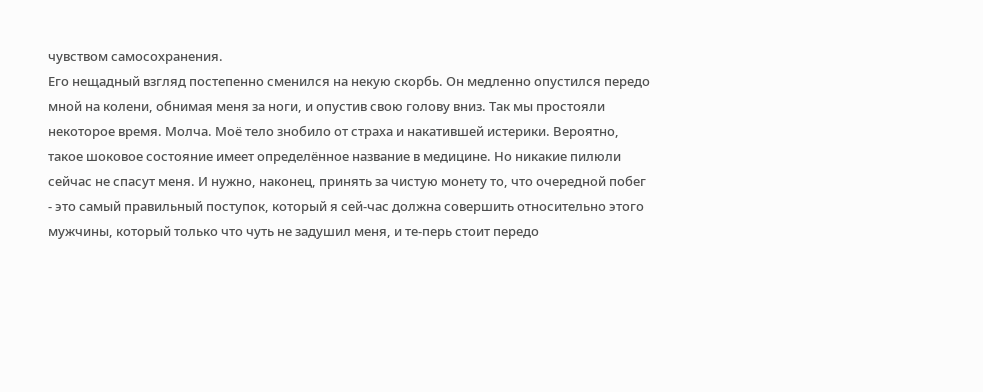чувством самосохранения.
Его нещадный взгляд постепенно сменился на некую скорбь. Он медленно опустился передо мной на колени, обнимая меня за ноги, и опустив свою голову вниз. Так мы простояли некоторое время. Молча. Моё тело знобило от страха и накатившей истерики. Вероятно, такое шоковое состояние имеет определённое название в медицине. Но никакие пилюли сейчас не спасут меня. И нужно, наконец, принять за чистую монету то, что очередной побег - это самый правильный поступок, который я сей-час должна совершить относительно этого мужчины, который только что чуть не задушил меня, и те-перь стоит передо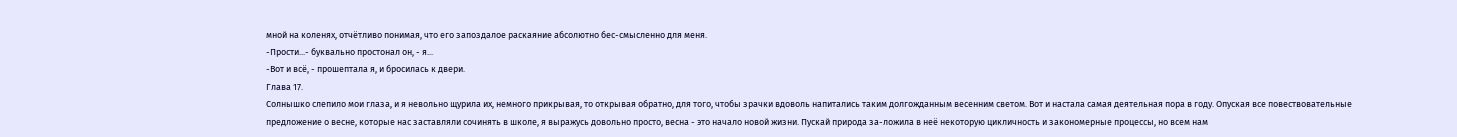мной на коленях, отчётливо понимая, что его запоздалое раскаяние абсолютно бес-смысленно для меня.
-Прости...- буквально простонал он, - я...
-Вот и всё, - прошептала я, и бросилась к двери.
Глава 17.
Солнышко слепило мои глаза, и я невольно щурила их, немного прикрывая, то открывая обратно, для того, чтобы зрачки вдоволь напитались таким долгожданным весенним светом. Вот и настала самая деятельная пора в году. Опуская все повествовательные предложение о весне, которые нас заставляли сочинять в школе, я выражусь довольно просто, весна - это начало новой жизни. Пускай природа за-ложила в неё некоторую цикличность и закономерные процессы, но всем нам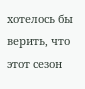хотелось бы верить, что этот сезон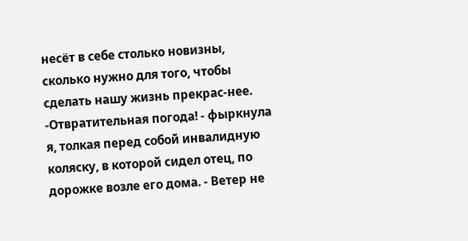несёт в себе столько новизны, сколько нужно для того, чтобы сделать нашу жизнь прекрас-нее.
-Отвратительная погода! - фыркнула я, толкая перед собой инвалидную коляску, в которой сидел отец, по дорожке возле его дома. - Ветер не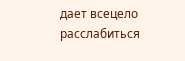дает всецело расслабиться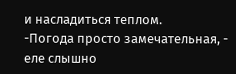и насладиться теплом.
-Погода просто замечательная, - еле слышно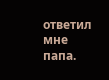ответил мне папа.